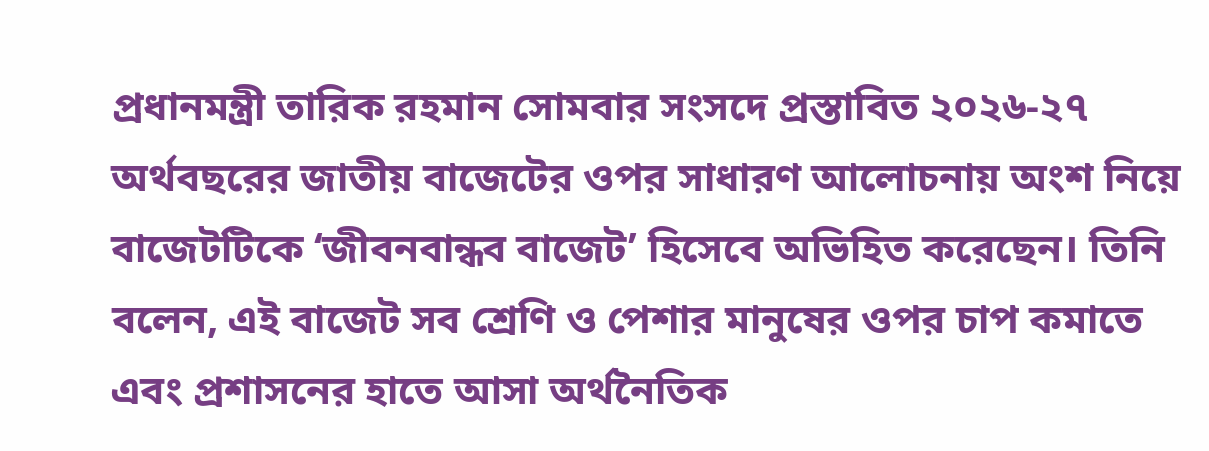প্রধানমন্ত্রী তারিক রহমান সোমবার সংসদে প্রস্তাবিত ২০২৬-২৭ অর্থবছরের জাতীয় বাজেটের ওপর সাধারণ আলোচনায় অংশ নিয়ে বাজেটটিকে ‘জীবনবান্ধব বাজেট’ হিসেবে অভিহিত করেছেন। তিনি বলেন, এই বাজেট সব শ্রেণি ও পেশার মানুষের ওপর চাপ কমাতে এবং প্রশাসনের হাতে আসা অর্থনৈতিক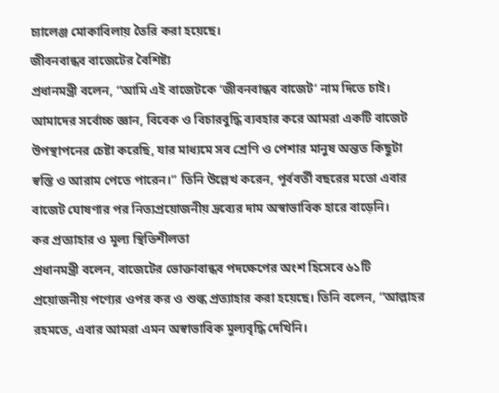চ্যালেঞ্জ মোকাবিলায় তৈরি করা হয়েছে।
জীবনবান্ধব বাজেটের বৈশিষ্ট্য
প্রধানমন্ত্রী বলেন, “আমি এই বাজেটকে ‘জীবনবান্ধব বাজেট’ নাম দিতে চাই। আমাদের সর্বোচ্চ জ্ঞান, বিবেক ও বিচারবুদ্ধি ব্যবহার করে আমরা একটি বাজেট উপস্থাপনের চেষ্টা করেছি, যার মাধ্যমে সব শ্রেণি ও পেশার মানুষ অন্তত কিছুটা স্বস্তি ও আরাম পেতে পারেন।” তিনি উল্লেখ করেন, পূর্ববর্তী বছরের মতো এবার বাজেট ঘোষণার পর নিত্যপ্রয়োজনীয় দ্রব্যের দাম অস্বাভাবিক হারে বাড়েনি।
কর প্রত্যাহার ও মূল্য স্থিতিশীলতা
প্রধানমন্ত্রী বলেন, বাজেটের ভোক্তাবান্ধব পদক্ষেপের অংশ হিসেবে ৬১টি প্রয়োজনীয় পণ্যের ওপর কর ও শুল্ক প্রত্যাহার করা হয়েছে। তিনি বলেন, “আল্লাহর রহমতে, এবার আমরা এমন অস্বাভাবিক মূল্যবৃদ্ধি দেখিনি।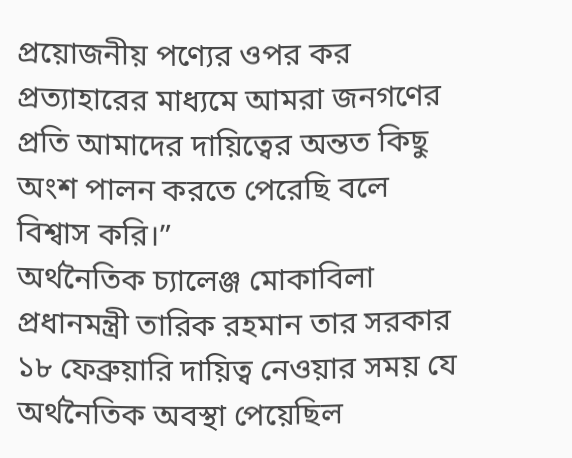প্রয়োজনীয় পণ্যের ওপর কর প্রত্যাহারের মাধ্যমে আমরা জনগণের প্রতি আমাদের দায়িত্বের অন্তত কিছু অংশ পালন করতে পেরেছি বলে বিশ্বাস করি।”
অর্থনৈতিক চ্যালেঞ্জ মোকাবিলা
প্রধানমন্ত্রী তারিক রহমান তার সরকার ১৮ ফেব্রুয়ারি দায়িত্ব নেওয়ার সময় যে অর্থনৈতিক অবস্থা পেয়েছিল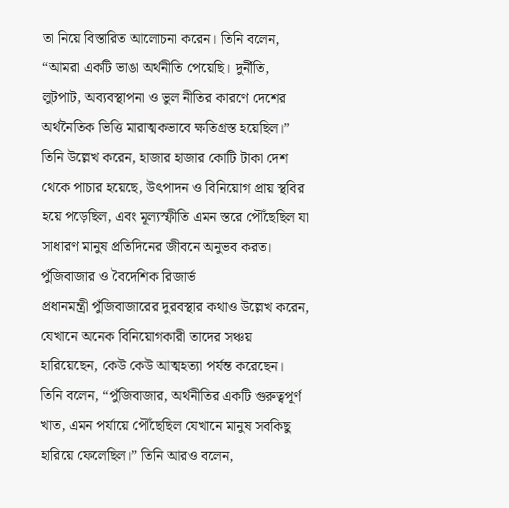তা নিয়ে বিস্তারিত আলোচনা করেন। তিনি বলেন, “আমরা একটি ভাঙা অর্থনীতি পেয়েছি। দুর্নীতি, লুটপাট, অব্যবস্থাপনা ও ভুল নীতির কারণে দেশের অর্থনৈতিক ভিত্তি মারাত্মকভাবে ক্ষতিগ্রস্ত হয়েছিল।” তিনি উল্লেখ করেন, হাজার হাজার কোটি টাকা দেশ থেকে পাচার হয়েছে, উৎপাদন ও বিনিয়োগ প্রায় স্থবির হয়ে পড়েছিল, এবং মূল্যস্ফীতি এমন স্তরে পৌঁছেছিল যা সাধারণ মানুষ প্রতিদিনের জীবনে অনুভব করত।
পুঁজিবাজার ও বৈদেশিক রিজার্ভ
প্রধানমন্ত্রী পুঁজিবাজারের দুরবস্থার কথাও উল্লেখ করেন, যেখানে অনেক বিনিয়োগকারী তাদের সঞ্চয় হারিয়েছেন, কেউ কেউ আত্মহত্যা পর্যন্ত করেছেন। তিনি বলেন, “পুঁজিবাজার, অর্থনীতির একটি গুরুত্বপূর্ণ খাত, এমন পর্যায়ে পৌঁছেছিল যেখানে মানুষ সবকিছু হারিয়ে ফেলেছিল।” তিনি আরও বলেন,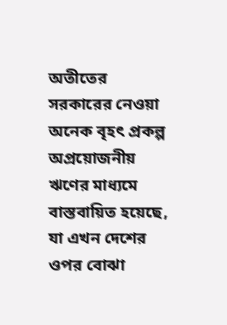অতীতের সরকারের নেওয়া অনেক বৃহৎ প্রকল্প অপ্রয়োজনীয় ঋণের মাধ্যমে বাস্তবায়িত হয়েছে, যা এখন দেশের ওপর বোঝা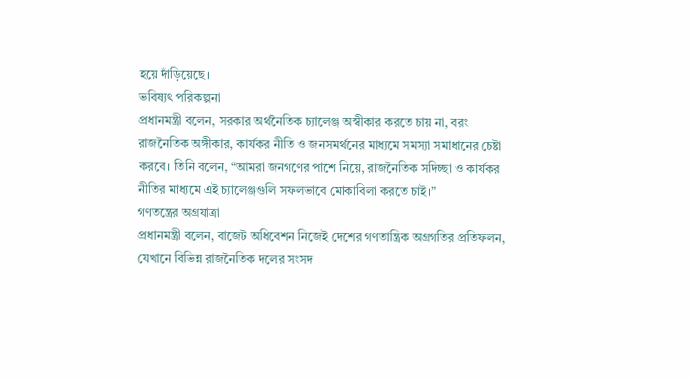হয়ে দাঁড়িয়েছে।
ভবিষ্যৎ পরিকল্পনা
প্রধানমন্ত্রী বলেন, সরকার অর্থনৈতিক চ্যালেঞ্জ অস্বীকার করতে চায় না, বরং রাজনৈতিক অঙ্গীকার, কার্যকর নীতি ও জনসমর্থনের মাধ্যমে সমস্যা সমাধানের চেষ্টা করবে। তিনি বলেন, “আমরা জনগণের পাশে নিয়ে, রাজনৈতিক সদিচ্ছা ও কার্যকর নীতির মাধ্যমে এই চ্যালেঞ্জগুলি সফলভাবে মোকাবিলা করতে চাই।”
গণতন্ত্রের অগ্রযাত্রা
প্রধানমন্ত্রী বলেন, বাজেট অধিবেশন নিজেই দেশের গণতান্ত্রিক অগ্রগতির প্রতিফলন, যেখানে বিভিন্ন রাজনৈতিক দলের সংসদ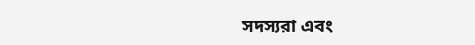সদস্যরা এবং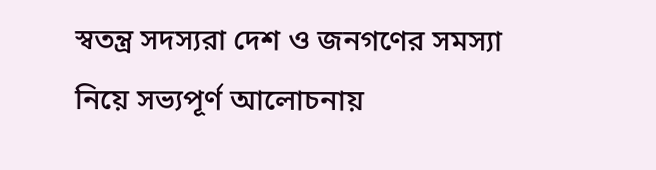স্বতন্ত্র সদস্যরা দেশ ও জনগণের সমস্যা নিয়ে সভ্যপূর্ণ আলোচনায়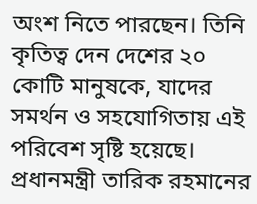অংশ নিতে পারছেন। তিনি কৃতিত্ব দেন দেশের ২০ কোটি মানুষকে, যাদের সমর্থন ও সহযোগিতায় এই পরিবেশ সৃষ্টি হয়েছে।
প্রধানমন্ত্রী তারিক রহমানের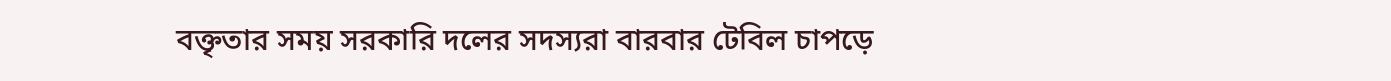বক্তৃতার সময় সরকারি দলের সদস্যরা বারবার টেবিল চাপড়ে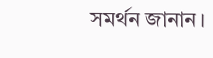সমর্থন জানান।